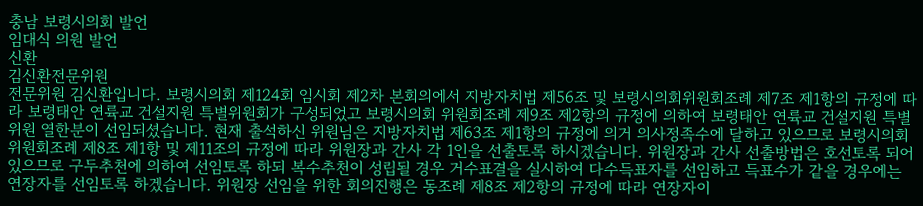충남 보령시의회 발언
임대식 의원 발언
신환
김신환전문위원
전문위원 김신환입니다. 보령시의회 제124회 임시회 제2차 본회의에서 지방자치법 제56조 및 보령시의회위원회조례 제7조 제1항의 규정에 따라 보령태안 연륙교 건설지원 특별위원회가 구성되었고 보령시의회 위원회조례 제9조 제2항의 규정에 의하여 보령태안 연륙교 건설지원 특별위원 열한분이 선임되셨습니다. 현재 출석하신 위원님은 지방자치법 제63조 제1항의 규정에 의거 의사정족수에 달하고 있으므로 보령시의회 위원회조례 제8조 제1항 및 제11조의 규정에 따라 위원장과 간사 각 1인을 선출토록 하시겠습니다. 위원장과 간사 선출방법은 호선토록 되어 있으므로 구두추천에 의하여 선임토록 하되 복수추천이 성립될 경우 거수표결을 실시하여 다수득표자를 선임하고 득표수가 같을 경우에는 연장자를 선임토록 하겠습니다. 위원장 선임을 위한 회의진행은 동조례 제8조 제2항의 규정에 따라 연장자이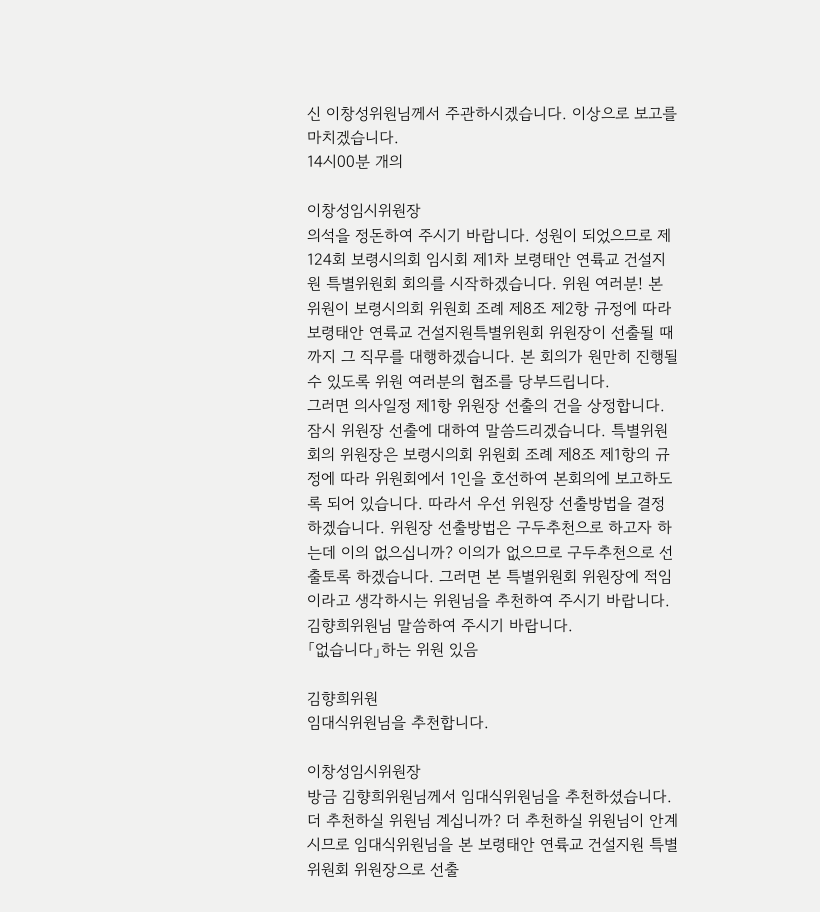신 이창성위원님께서 주관하시겠습니다. 이상으로 보고를 마치겠습니다.
14시00분 개의

이창성임시위원장
의석을 정돈하여 주시기 바랍니다. 성원이 되었으므로 제124회 보령시의회 임시회 제1차 보령태안 연륙교 건설지원 특별위원회 회의를 시작하겠습니다. 위원 여러분! 본 위원이 보령시의회 위원회 조례 제8조 제2항 규정에 따라 보령태안 연륙교 건설지원특별위원회 위원장이 선출될 때까지 그 직무를 대행하겠습니다. 본 회의가 원만히 진행될 수 있도록 위원 여러분의 협조를 당부드립니다.
그러면 의사일정 제1항 위원장 선출의 건을 상정합니다. 잠시 위원장 선출에 대하여 말씀드리겠습니다. 특별위원회의 위원장은 보령시의회 위원회 조례 제8조 제1항의 규정에 따라 위원회에서 1인을 호선하여 본회의에 보고하도록 되어 있습니다. 따라서 우선 위원장 선출방법을 결정하겠습니다. 위원장 선출방법은 구두추천으로 하고자 하는데 이의 없으십니까? 이의가 없으므로 구두추천으로 선출토록 하겠습니다. 그러면 본 특별위원회 위원장에 적임이라고 생각하시는 위원님을 추천하여 주시기 바랍니다. 김향희위원님 말씀하여 주시기 바랍니다.
「없습니다」하는 위원 있음

김향희위원
임대식위원님을 추천합니다.

이창성임시위원장
방금 김향희위원님께서 임대식위원님을 추천하셨습니다. 더 추천하실 위원님 계십니까? 더 추천하실 위원님이 안계시므로 임대식위원님을 본 보령태안 연륙교 건설지원 특별위원회 위원장으로 선출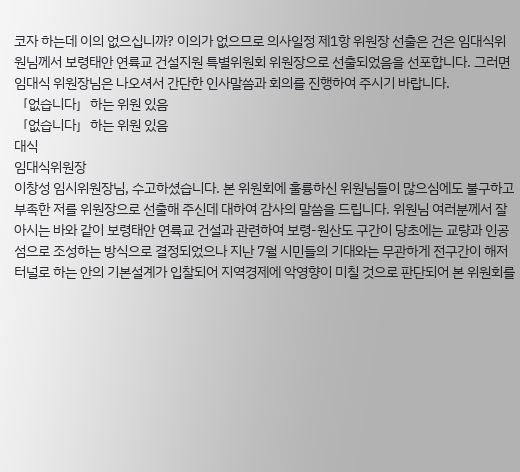코자 하는데 이의 없으십니까? 이의가 없으므로 의사일정 제1항 위원장 선출은 건은 임대식위원님께서 보령태안 연륙교 건설지원 특별위원회 위원장으로 선출되었음을 선포합니다. 그러면 임대식 위원장님은 나오셔서 간단한 인사말씀과 회의를 진행하여 주시기 바랍니다.
「없습니다」하는 위원 있음
「없습니다」하는 위원 있음
대식
임대식위원장
이창성 임시위원장님, 수고하셨습니다. 본 위원회에 훌륭하신 위원님들이 많으심에도 불구하고 부족한 저를 위원장으로 선출해 주신데 대하여 감사의 말씀을 드립니다. 위원님 여러분께서 잘 아시는 바와 같이 보령태안 연륙교 건설과 관련하여 보령-원산도 구간이 당초에는 교량과 인공섬으로 조성하는 방식으로 결정되었으나 지난 7월 시민들의 기대와는 무관하게 전구간이 해저터널로 하는 안의 기본설계가 입찰되어 지역경제에 악영향이 미칠 것으로 판단되어 본 위원회를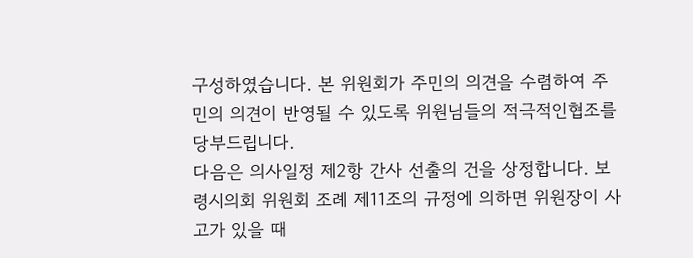구성하였습니다. 본 위원회가 주민의 의견을 수렴하여 주민의 의견이 반영될 수 있도록 위원님들의 적극적인협조를 당부드립니다.
다음은 의사일정 제2항 간사 선출의 건을 상정합니다. 보령시의회 위원회 조례 제11조의 규정에 의하면 위원장이 사고가 있을 때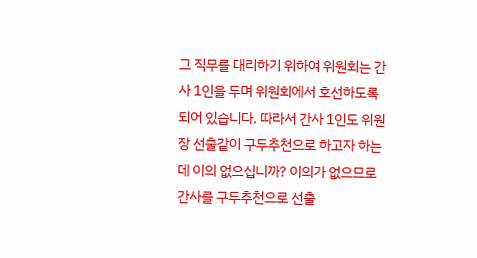그 직무를 대리하기 위하여 위원회는 간사 1인을 두며 위원회에서 호선하도록 되어 있습니다. 따라서 간사 1인도 위원장 선출같이 구두추천으로 하고자 하는데 이의 없으십니까? 이의가 없으므로 간사를 구두추천으로 선출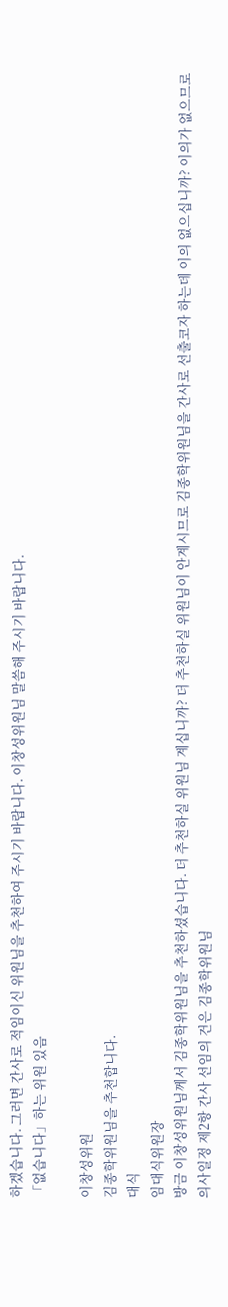하겠습니다. 그러면 간사로 적임이신 위원님을 추천하여 주시기 바랍니다. 이창성위원님 말씀해 주시기 바랍니다.
「없습니다」하는 위원 있음

이창성위원
김종학위원님을 추천합니다.
대식
임대식위원장
방금 이창성위원님께서 김종학위원님을 추천하셨습니다. 더 추천하실 위원님 계십니까? 더 추천하실 위원님이 안계시므로 김종학위원님을 간사로 선출코자 하는데 이의 없으십니까? 이의가 없으므로 의사일정 제2항 간사 선임의 건은 김종학위원님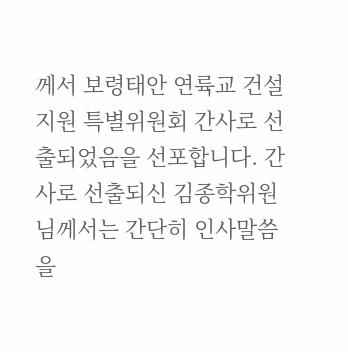께서 보령태안 연륙교 건설지원 특별위원회 간사로 선출되었음을 선포합니다. 간사로 선출되신 김종학위원님께서는 간단히 인사말씀을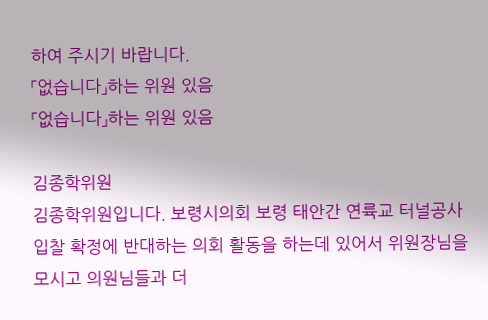하여 주시기 바랍니다.
「없습니다」하는 위원 있음
「없습니다」하는 위원 있음

김종학위원
김종학위원입니다. 보령시의회 보령 태안간 연륙교 터널공사 입찰 확정에 반대하는 의회 활동을 하는데 있어서 위원장님을 모시고 의원님들과 더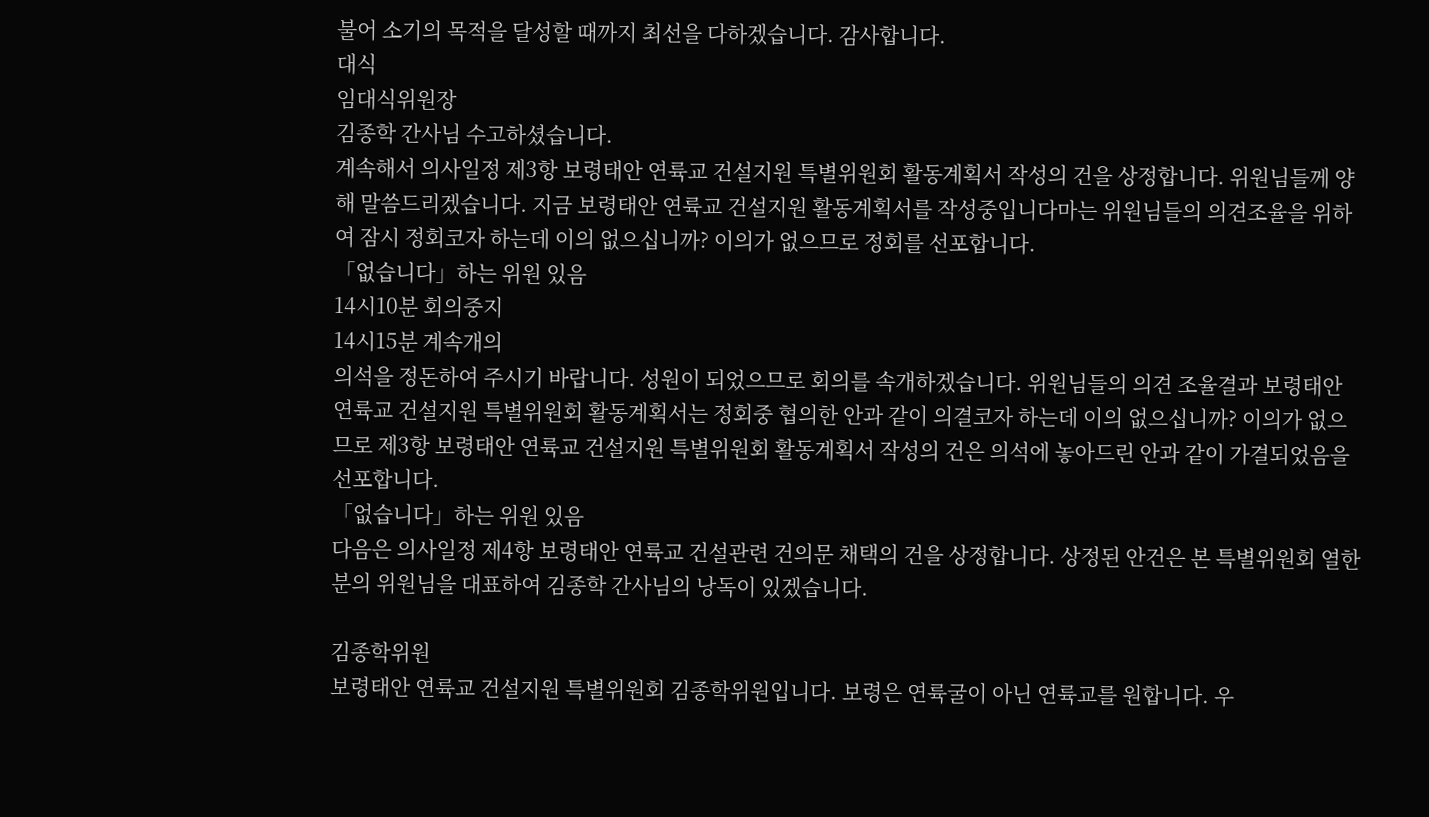불어 소기의 목적을 달성할 때까지 최선을 다하겠습니다. 감사합니다.
대식
임대식위원장
김종학 간사님 수고하셨습니다.
계속해서 의사일정 제3항 보령태안 연륙교 건설지원 특별위원회 활동계획서 작성의 건을 상정합니다. 위원님들께 양해 말씀드리겠습니다. 지금 보령태안 연륙교 건설지원 활동계획서를 작성중입니다마는 위원님들의 의견조율을 위하여 잠시 정회코자 하는데 이의 없으십니까? 이의가 없으므로 정회를 선포합니다.
「없습니다」하는 위원 있음
14시10분 회의중지
14시15분 계속개의
의석을 정돈하여 주시기 바랍니다. 성원이 되었으므로 회의를 속개하겠습니다. 위원님들의 의견 조율결과 보령태안 연륙교 건설지원 특별위원회 활동계획서는 정회중 협의한 안과 같이 의결코자 하는데 이의 없으십니까? 이의가 없으므로 제3항 보령태안 연륙교 건설지원 특별위원회 활동계획서 작성의 건은 의석에 놓아드린 안과 같이 가결되었음을 선포합니다.
「없습니다」하는 위원 있음
다음은 의사일정 제4항 보령태안 연륙교 건설관련 건의문 채택의 건을 상정합니다. 상정된 안건은 본 특별위원회 열한분의 위원님을 대표하여 김종학 간사님의 낭독이 있겠습니다.

김종학위원
보령태안 연륙교 건설지원 특별위원회 김종학위원입니다. 보령은 연륙굴이 아닌 연륙교를 원합니다. 우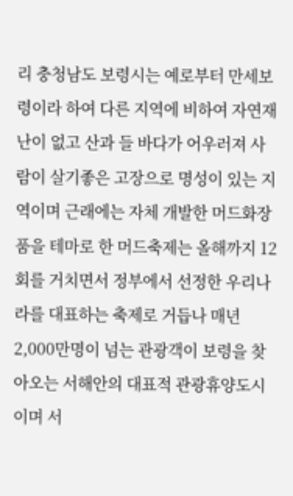리 충청남도 보령시는 예로부터 만세보령이라 하여 다른 지역에 비하여 자연재난이 없고 산과 들 바다가 어우러져 사람이 살기좋은 고장으로 명성이 있는 지역이며 근래에는 자체 개발한 머드화장품을 테마로 한 머드축제는 올해까지 12회를 거치면서 정부에서 선정한 우리나라를 대표하는 축제로 거듭나 매년 2,000만명이 넘는 관광객이 보령을 찾아오는 서해안의 대표적 관광휴양도시이며 서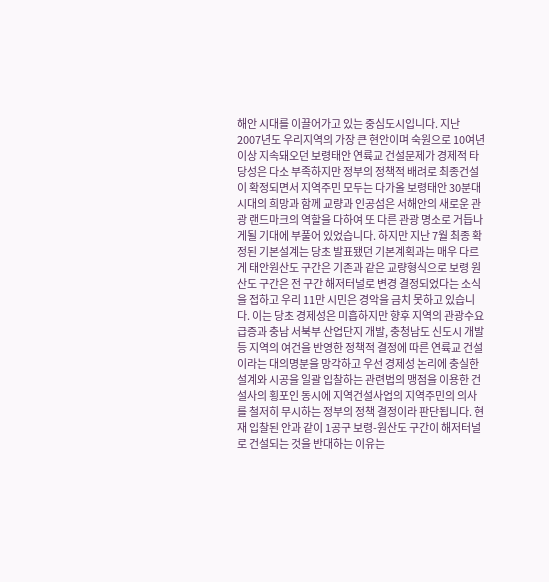해안 시대를 이끌어가고 있는 중심도시입니다. 지난 2007년도 우리지역의 가장 큰 현안이며 숙원으로 10여년 이상 지속돼오던 보령태안 연륙교 건설문제가 경제적 타당성은 다소 부족하지만 정부의 정책적 배려로 최종건설이 확정되면서 지역주민 모두는 다가올 보령태안 30분대 시대의 희망과 함께 교량과 인공섬은 서해안의 새로운 관광 랜드마크의 역할을 다하여 또 다른 관광 명소로 거듭나게될 기대에 부풀어 있었습니다. 하지만 지난 7월 최종 확정된 기본설계는 당초 발표됐던 기본계획과는 매우 다르게 태안원산도 구간은 기존과 같은 교량형식으로 보령 원산도 구간은 전 구간 해저터널로 변경 결정되었다는 소식을 접하고 우리 11만 시민은 경악을 금치 못하고 있습니다. 이는 당초 경제성은 미흡하지만 향후 지역의 관광수요 급증과 충남 서북부 산업단지 개발, 충청남도 신도시 개발 등 지역의 여건을 반영한 정책적 결정에 따른 연륙교 건설이라는 대의명분을 망각하고 우선 경제성 논리에 충실한 설계와 시공을 일괄 입찰하는 관련법의 맹점을 이용한 건설사의 횡포인 동시에 지역건설사업의 지역주민의 의사를 철저히 무시하는 정부의 정책 결정이라 판단됩니다. 현재 입찰된 안과 같이 1공구 보령-원산도 구간이 해저터널로 건설되는 것을 반대하는 이유는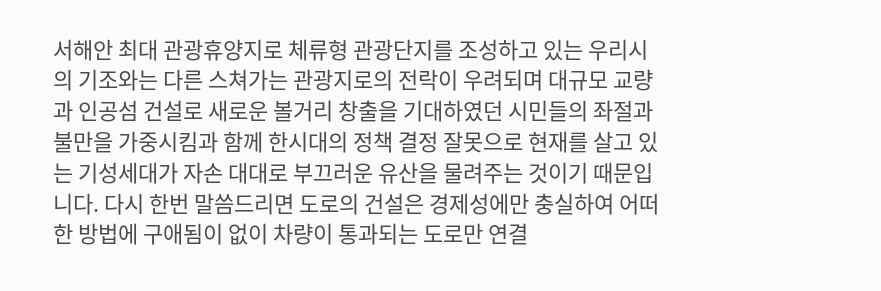서해안 최대 관광휴양지로 체류형 관광단지를 조성하고 있는 우리시의 기조와는 다른 스쳐가는 관광지로의 전락이 우려되며 대규모 교량과 인공섬 건설로 새로운 볼거리 창출을 기대하였던 시민들의 좌절과 불만을 가중시킴과 함께 한시대의 정책 결정 잘못으로 현재를 살고 있는 기성세대가 자손 대대로 부끄러운 유산을 물려주는 것이기 때문입니다. 다시 한번 말씀드리면 도로의 건설은 경제성에만 충실하여 어떠한 방법에 구애됨이 없이 차량이 통과되는 도로만 연결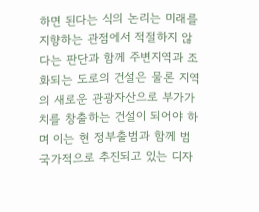하면 된다는 식의 논리는 미래를 지향하는 관점에서 적절하지 않다는 판단과 함께 주변지역과 조화되는 도로의 건설은 물론 지역의 새로운 관광자산으로 부가가치를 창출하는 건설이 되어야 하며 이는 현 정부출범과 함께 범국가적으로 추진되고 있는 디자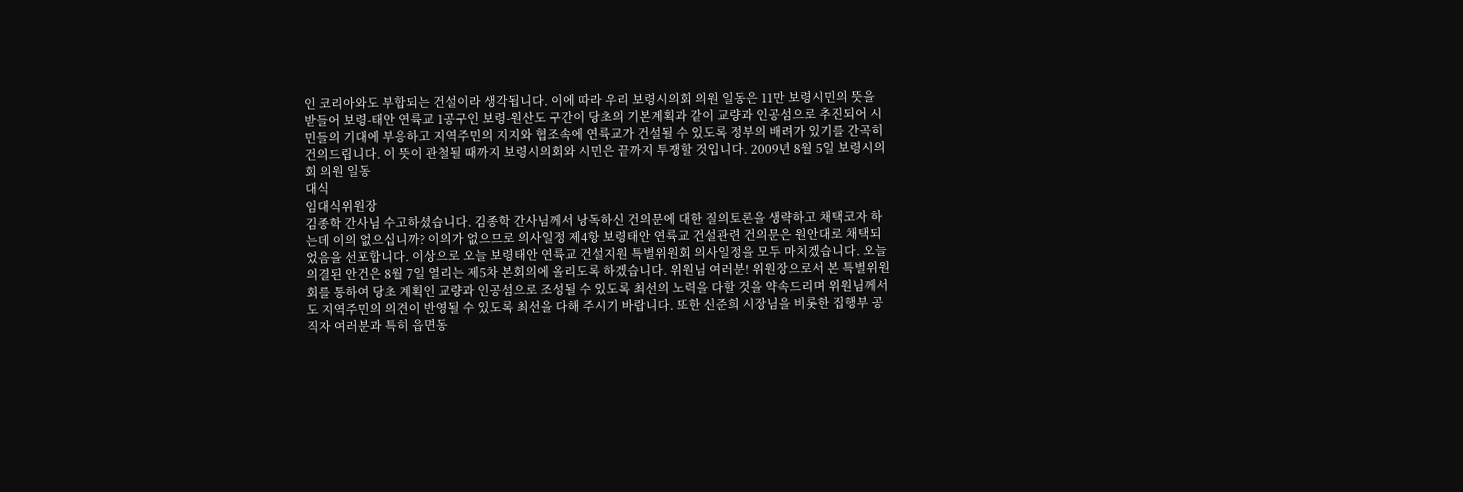인 코리아와도 부합되는 건설이라 생각됩니다. 이에 따라 우리 보령시의회 의원 일동은 11만 보령시민의 뜻을 받들어 보령-태안 연륙교 1공구인 보령-원산도 구간이 당초의 기본계획과 같이 교량과 인공섬으로 추진되어 시민들의 기대에 부응하고 지역주민의 지지와 협조속에 연륙교가 건설될 수 있도록 정부의 배려가 있기를 간곡히 건의드립니다. 이 뜻이 관철될 때까지 보령시의회와 시민은 끝까지 투쟁할 것입니다. 2009년 8월 5일 보령시의회 의원 일동
대식
임대식위원장
김종학 간사님 수고하셨습니다. 김종학 간사님께서 낭독하신 건의문에 대한 질의토론을 생략하고 채택코자 하는데 이의 없으십니까? 이의가 없으므로 의사일정 제4항 보령태안 연륙교 건설관련 건의문은 원안대로 채택되었음을 선포합니다. 이상으로 오늘 보령태안 연륙교 건설지원 특별위원회 의사일정을 모두 마치겠습니다. 오늘 의결된 안건은 8월 7일 열리는 제5차 본회의에 올리도록 하겠습니다. 위원님 여러분! 위원장으로서 본 특별위원회를 통하여 당초 계획인 교량과 인공섬으로 조성될 수 있도록 최선의 노력을 다할 것을 약속드리며 위원님께서도 지역주민의 의견이 반영될 수 있도록 최선을 다해 주시기 바랍니다. 또한 신준희 시장님을 비롯한 집행부 공직자 여러분과 특히 읍면동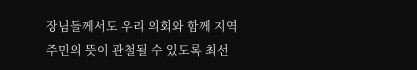장님들께서도 우리 의회와 함께 지역주민의 뜻이 관철될 수 있도록 최선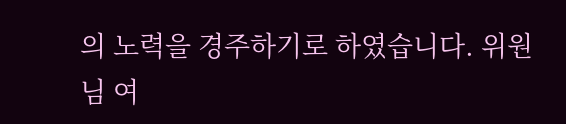의 노력을 경주하기로 하였습니다. 위원님 여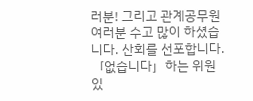러분! 그리고 관계공무원 여러분 수고 많이 하셨습니다. 산회를 선포합니다.
「없습니다」하는 위원 있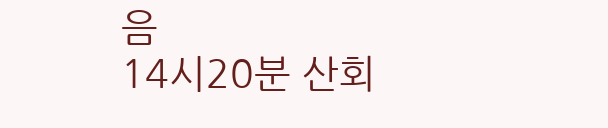음
14시20분 산회